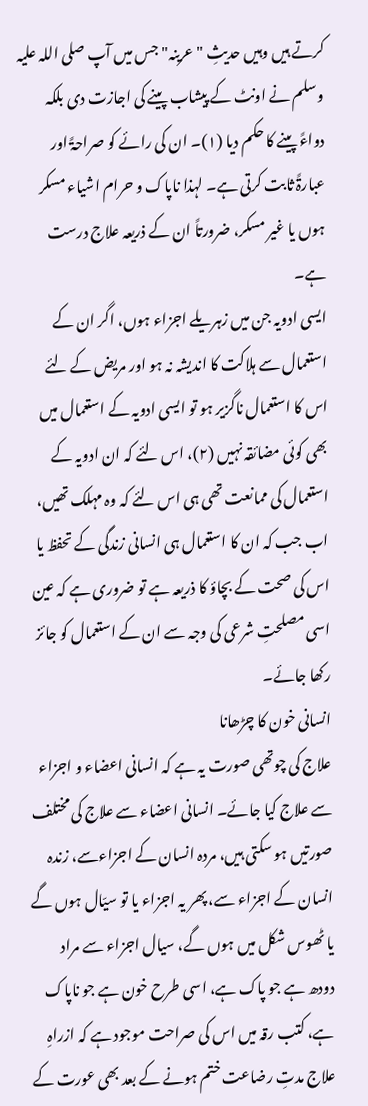کرتے ہیں وہیں حدیثِ "عرینہ" جس میں آپ صلی اللہ علیہ وسلم نے اونٹ کے پیشاب پینے کی اجازت دی بلکہ دواءً پینے کا حکم دیا (۱)۔ ان کی رائے کو صراحۃً اور عبارۃً ثابت کرتی ہے۔ لہذا ناپاک و حرام اشیاء مسکر ہوں یا غیر مسکر، ضرورتاً ان کے ذریعہ علاج درست ہے۔
ایسی ادویہ جن میں زہریلے اجزاء ہوں، اگر ان کے استعمال سے ہلاکت کا اندیشہ نہ ہو اور مریض کے لئے اس کا استعمال ناگزیر ہو تو ایسی ادویہ کے استعمال میں بھی کوئی مضائقہ نہیں (۲)، اس لئے کہ ان ادویہ کے استعمال کی ممانعت تھی ہی اس لئے کہ وہ مہلک تھیں، اب جب کہ ان کا استعمال ہی انسانی زندگی کے تحفظ یا اس کی صحت کے بچاؤ کا ذریعہ ہے تو ضروری ہے کہ عین اسی مصلحتِ شرعی کی وجہ سے ان کے استعمال کو جائز رکھا جائے۔
انسانی خون کا چڑھانا
علاج کی چوتھی صورت یہ ہے کہ انسانی اعضاء و اجزاء سے علاج کیا جائے۔ انسانی اعضاء سے علاج کی مختلف صورتیں ہو سکتی ہیں، مردہ انسان کے اجزاءسے، زندہ انسان کے اجزاء سے، پھر یہ اجزاء یا تو سیّال ہوں گے یا ٹھوس شکل میں ہوں گے، سیال اجزاء سے مراد دودھ ہے جو پاک ہے، اسی طرح خون ہے جو ناپاک ہے، کتب رقہ میں اس کی صراحت موجود ہے کہ ازراہِ علاج مدتِ رضاعت ختم ہونے کے بعد بھی عورت کے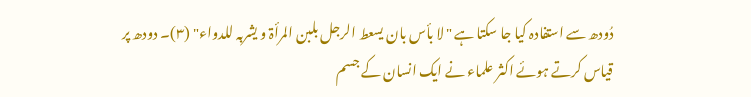دُودھ سے استفادہ کیا جا سکتا ہے "لا بأس بان یسعط الرجل بلبن المرأۃ و یشربہ للدواء" (۳)۔ دودھ پر قیاس کرتے ہوئے اکثر علماء نے ایک انسان کے جسم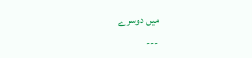میں دوسرے
---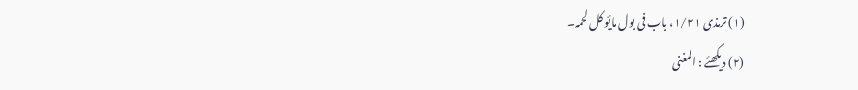(۱) ترمذی ۱/۲۱، باب فی بول مایٔو کل لحمہ۔
(۲) دیکھئے : المغنی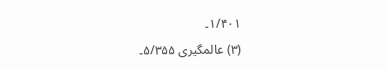۱/۴۰۱۔
(۳) عالمگیری ۵/۳۵۵۔